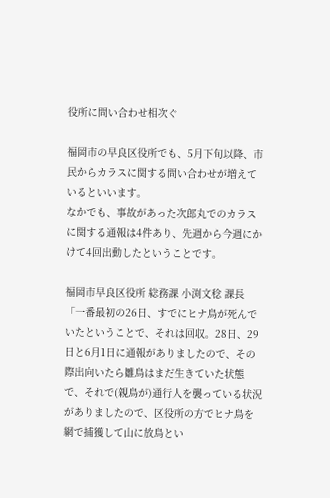役所に問い合わせ相次ぐ

福岡市の早良区役所でも、5月下旬以降、市民からカラスに関する問い合わせが増えているといいます。
なかでも、事故があった次郎丸でのカラスに関する通報は4件あり、先週から今週にかけて4回出動したということです。

福岡市早良区役所 総務課 小渕文稔 課長
「一番最初の26日、すでにヒナ鳥が死んでいたということで、それは回収。28日、29日と6月1日に通報がありましたので、その際出向いたら雛鳥はまだ生きていた状態で、それで(親鳥が)通行人を襲っている状況がありましたので、区役所の方でヒナ鳥を網で捕獲して山に放鳥とい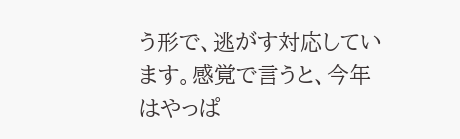う形で、逃がす対応しています。感覚で言うと、今年はやっぱ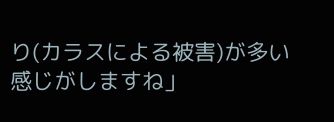り(カラスによる被害)が多い感じがしますね」